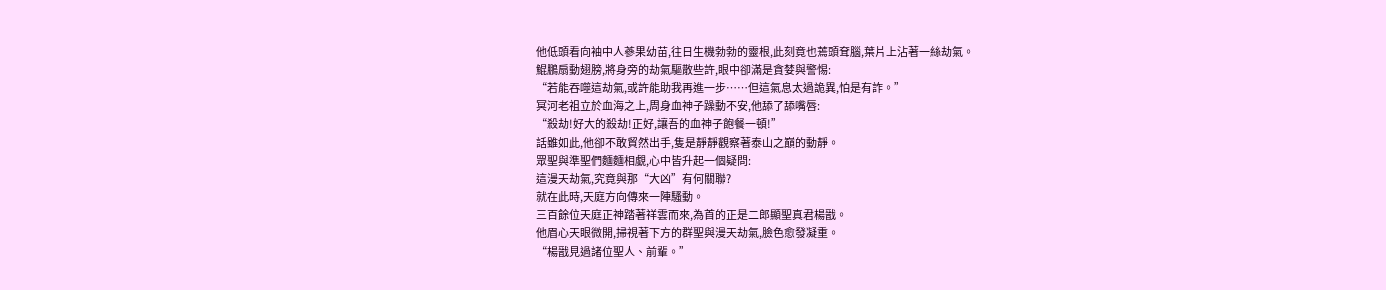他低頭看向袖中人蔘果幼苗,往日生機勃勃的靈根,此刻竟也蔫頭耷腦,葉片上沾著一絲劫氣。
鯤鵬扇動翅膀,將身旁的劫氣驅散些許,眼中卻滿是貪婪與警惕:
“若能吞噬這劫氣,或許能助我再進一步……但這氣息太過詭異,怕是有詐。”
冥河老祖立於血海之上,周身血神子躁動不安,他舔了舔嘴唇:
“殺劫!好大的殺劫!正好,讓吾的血神子飽餐一頓!”
話雖如此,他卻不敢貿然出手,隻是靜靜觀察著泰山之巔的動靜。
眾聖與準聖們麵麵相覷,心中皆升起一個疑問:
這漫天劫氣,究竟與那“大凶”有何關聯?
就在此時,天庭方向傳來一陣騷動。
三百餘位天庭正神踏著祥雲而來,為首的正是二郎顯聖真君楊戩。
他眉心天眼微開,掃視著下方的群聖與漫天劫氣,臉色愈發凝重。
“楊戩見過諸位聖人、前輩。”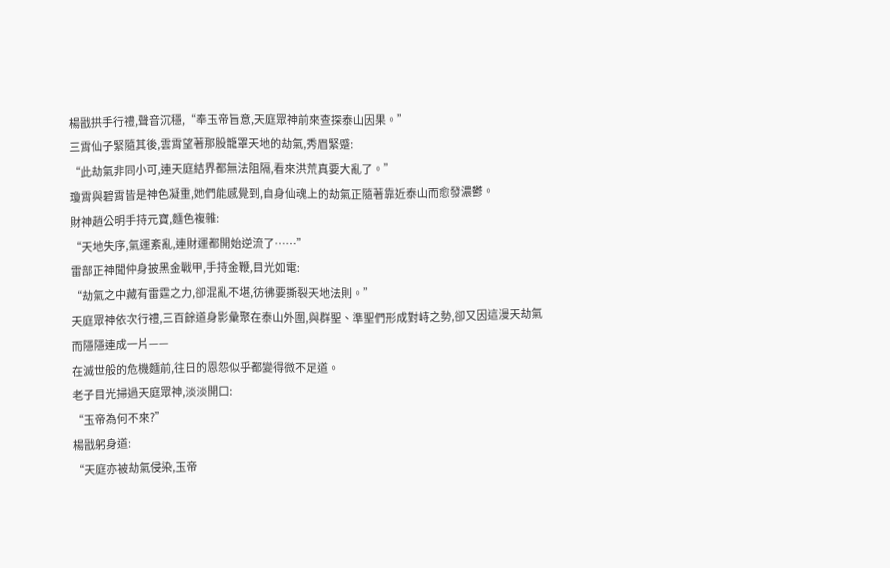楊戩拱手行禮,聲音沉穩,“奉玉帝旨意,天庭眾神前來查探泰山因果。”
三霄仙子緊隨其後,雲霄望著那股籠罩天地的劫氣,秀眉緊蹙:
“此劫氣非同小可,連天庭結界都無法阻隔,看來洪荒真要大亂了。”
瓊霄與碧霄皆是神色凝重,她們能感覺到,自身仙魂上的劫氣正隨著靠近泰山而愈發濃鬱。
財神趙公明手持元寶,麵色複雜:
“天地失序,氣運紊亂,連財運都開始逆流了……”
雷部正神聞仲身披黑金戰甲,手持金鞭,目光如電:
“劫氣之中藏有雷霆之力,卻混亂不堪,彷彿要撕裂天地法則。”
天庭眾神依次行禮,三百餘道身影彙聚在泰山外圍,與群聖、準聖們形成對峙之勢,卻又因這漫天劫氣而隱隱連成一片——
在滅世般的危機麵前,往日的恩怨似乎都變得微不足道。
老子目光掃過天庭眾神,淡淡開口:
“玉帝為何不來?”
楊戩躬身道:
“天庭亦被劫氣侵染,玉帝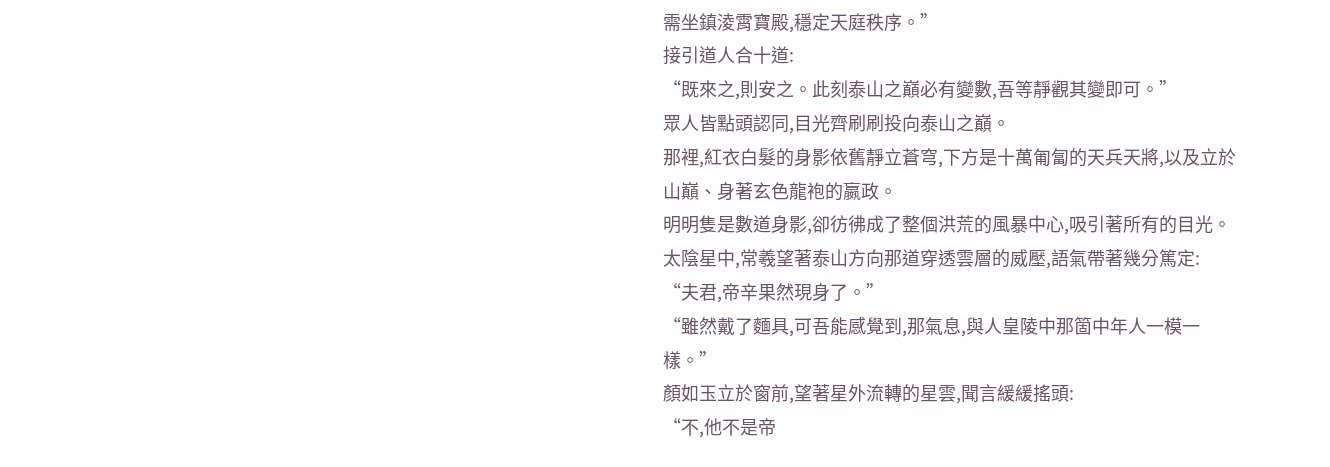需坐鎮淩霄寶殿,穩定天庭秩序。”
接引道人合十道:
“既來之,則安之。此刻泰山之巔必有變數,吾等靜觀其變即可。”
眾人皆點頭認同,目光齊刷刷投向泰山之巔。
那裡,紅衣白髮的身影依舊靜立蒼穹,下方是十萬匍匐的天兵天將,以及立於山巔、身著玄色龍袍的嬴政。
明明隻是數道身影,卻彷彿成了整個洪荒的風暴中心,吸引著所有的目光。
太陰星中,常羲望著泰山方向那道穿透雲層的威壓,語氣帶著幾分篤定:
“夫君,帝辛果然現身了。”
“雖然戴了麵具,可吾能感覺到,那氣息,與人皇陵中那箇中年人一模一樣。”
顏如玉立於窗前,望著星外流轉的星雲,聞言緩緩搖頭:
“不,他不是帝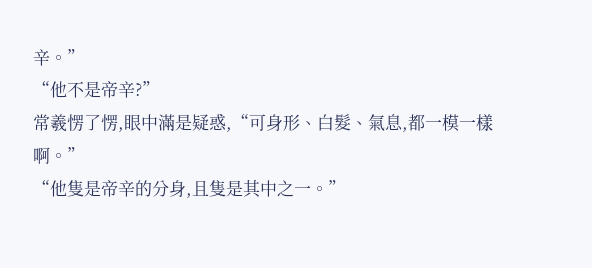辛。”
“他不是帝辛?”
常羲愣了愣,眼中滿是疑惑,“可身形、白髮、氣息,都一模一樣啊。”
“他隻是帝辛的分身,且隻是其中之一。”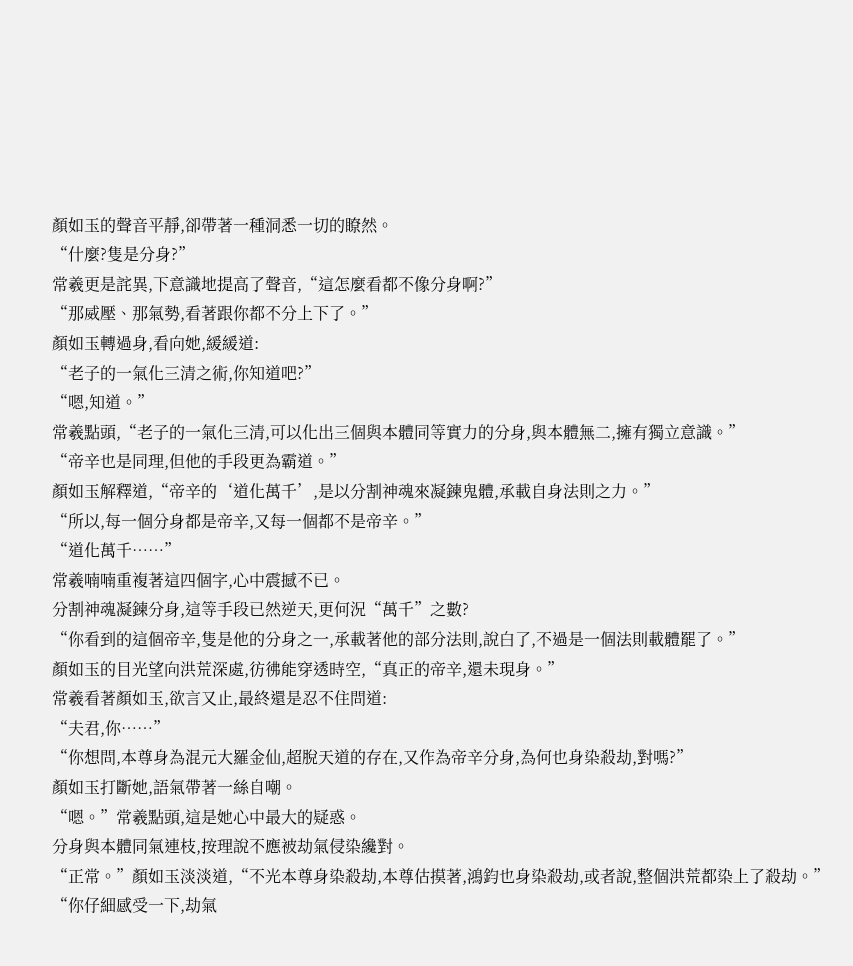顏如玉的聲音平靜,卻帶著一種洞悉一切的瞭然。
“什麼?隻是分身?”
常羲更是詫異,下意識地提高了聲音,“這怎麼看都不像分身啊?”
“那威壓、那氣勢,看著跟你都不分上下了。”
顏如玉轉過身,看向她,緩緩道:
“老子的一氣化三清之術,你知道吧?”
“嗯,知道。”
常羲點頭,“老子的一氣化三清,可以化出三個與本體同等實力的分身,與本體無二,擁有獨立意識。”
“帝辛也是同理,但他的手段更為霸道。”
顏如玉解釋道,“帝辛的‘道化萬千’,是以分割神魂來凝鍊鬼體,承載自身法則之力。”
“所以,每一個分身都是帝辛,又每一個都不是帝辛。”
“道化萬千……”
常羲喃喃重複著這四個字,心中震撼不已。
分割神魂凝鍊分身,這等手段已然逆天,更何況“萬千”之數?
“你看到的這個帝辛,隻是他的分身之一,承載著他的部分法則,說白了,不過是一個法則載體罷了。”
顏如玉的目光望向洪荒深處,彷彿能穿透時空,“真正的帝辛,還未現身。”
常羲看著顏如玉,欲言又止,最終還是忍不住問道:
“夫君,你……”
“你想問,本尊身為混元大羅金仙,超脫天道的存在,又作為帝辛分身,為何也身染殺劫,對嗎?”
顏如玉打斷她,語氣帶著一絲自嘲。
“嗯。”常羲點頭,這是她心中最大的疑惑。
分身與本體同氣連枝,按理說不應被劫氣侵染纔對。
“正常。”顏如玉淡淡道,“不光本尊身染殺劫,本尊估摸著,鴻鈞也身染殺劫,或者說,整個洪荒都染上了殺劫。”
“你仔細感受一下,劫氣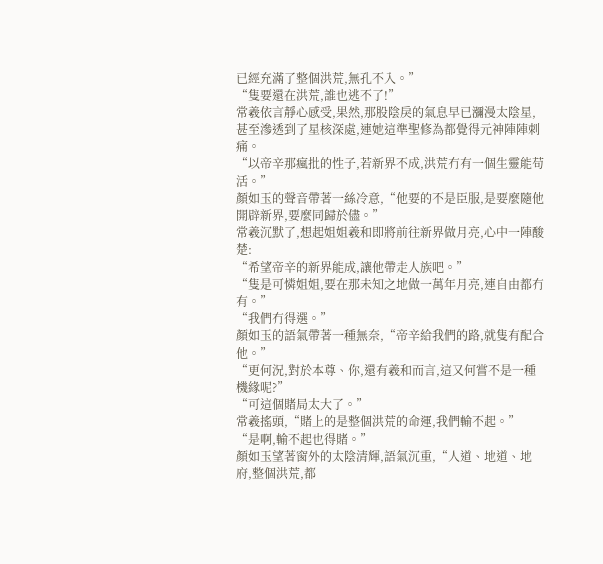已經充滿了整個洪荒,無孔不入。”
“隻要還在洪荒,誰也逃不了!”
常羲依言靜心感受,果然,那股陰戾的氣息早已瀰漫太陰星,甚至滲透到了星核深處,連她這準聖修為都覺得元神陣陣刺痛。
“以帝辛那瘋批的性子,若新界不成,洪荒冇有一個生靈能苟活。”
顏如玉的聲音帶著一絲冷意,“他要的不是臣服,是要麼隨他開辟新界,要麼同歸於儘。”
常羲沉默了,想起姐姐羲和即將前往新界做月亮,心中一陣酸楚:
“希望帝辛的新界能成,讓他帶走人族吧。”
“隻是可憐姐姐,要在那未知之地做一萬年月亮,連自由都冇有。”
“我們冇得選。”
顏如玉的語氣帶著一種無奈,“帝辛給我們的路,就隻有配合他。”
“更何況,對於本尊、你,還有羲和而言,這又何嘗不是一種機緣呢?”
“可這個賭局太大了。”
常羲搖頭,“賭上的是整個洪荒的命運,我們輸不起。”
“是啊,輸不起也得賭。”
顏如玉望著窗外的太陰清輝,語氣沉重,“人道、地道、地府,整個洪荒,都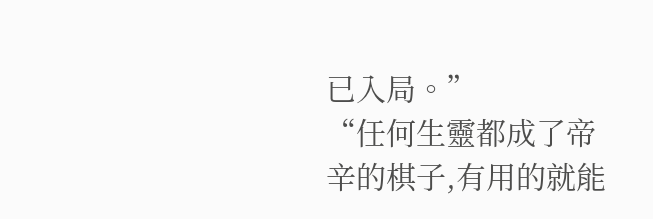已入局。”
“任何生靈都成了帝辛的棋子,有用的就能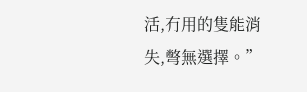活,冇用的隻能消失,彆無選擇。”